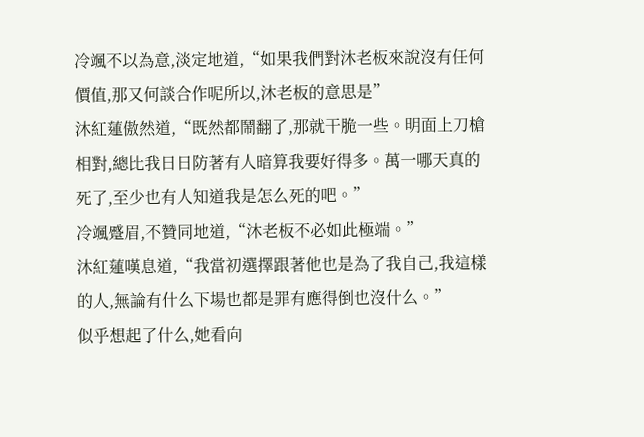冷颯不以為意,淡定地道,“如果我們對沐老板來說沒有任何價值,那又何談合作呢所以,沐老板的意思是”
沐紅蓮傲然道,“既然都鬧翻了,那就干脆一些。明面上刀槍相對,總比我日日防著有人暗算我要好得多。萬一哪天真的死了,至少也有人知道我是怎么死的吧。”
冷颯蹙眉,不贊同地道,“沐老板不必如此極端。”
沐紅蓮嘆息道,“我當初選擇跟著他也是為了我自己,我這樣的人,無論有什么下場也都是罪有應得倒也沒什么。”
似乎想起了什么,她看向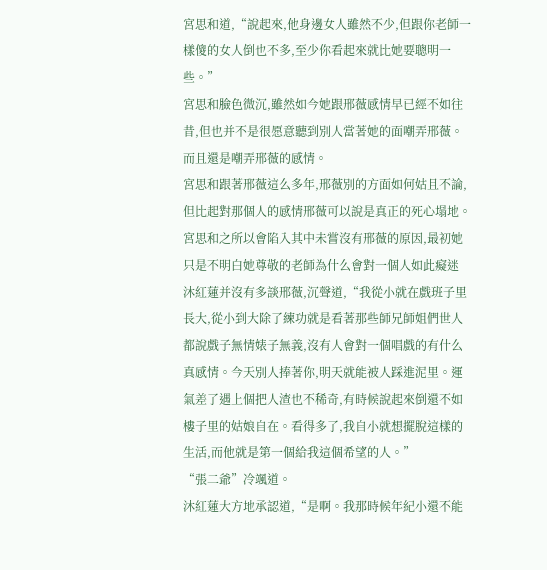宮思和道,“說起來,他身邊女人雖然不少,但跟你老師一樣傻的女人倒也不多,至少你看起來就比她要聰明一些。”
宮思和臉色微沉,雖然如今她跟邢薇感情早已經不如往昔,但也并不是很愿意聽到別人當著她的面嘲弄邢薇。
而且還是嘲弄邢薇的感情。
宮思和跟著邢薇這么多年,邢薇別的方面如何姑且不論,但比起對那個人的感情邢薇可以說是真正的死心塌地。
宮思和之所以會陷入其中未嘗沒有邢薇的原因,最初她只是不明白她尊敬的老師為什么會對一個人如此癡迷
沐紅蓮并沒有多談邢薇,沉聲道,“我從小就在戲班子里長大,從小到大除了練功就是看著那些師兄師姐們世人都說戲子無情婊子無義,沒有人會對一個唱戲的有什么真感情。今天別人捧著你,明天就能被人踩進泥里。運氣差了遇上個把人渣也不稀奇,有時候說起來倒還不如樓子里的姑娘自在。看得多了,我自小就想擺脫這樣的生活,而他就是第一個給我這個希望的人。”
“張二爺”冷颯道。
沐紅蓮大方地承認道,“是啊。我那時候年紀小還不能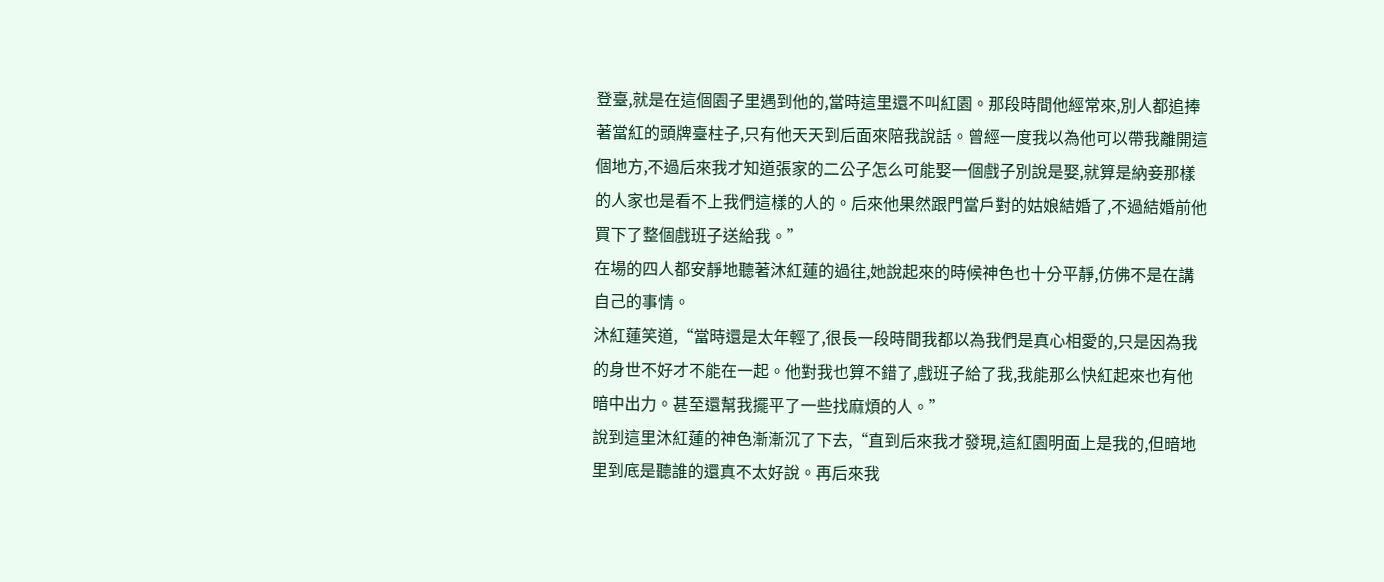登臺,就是在這個園子里遇到他的,當時這里還不叫紅園。那段時間他經常來,別人都追捧著當紅的頭牌臺柱子,只有他天天到后面來陪我說話。曾經一度我以為他可以帶我離開這個地方,不過后來我才知道張家的二公子怎么可能娶一個戲子別說是娶,就算是納妾那樣的人家也是看不上我們這樣的人的。后來他果然跟門當戶對的姑娘結婚了,不過結婚前他買下了整個戲班子送給我。”
在場的四人都安靜地聽著沐紅蓮的過往,她說起來的時候神色也十分平靜,仿佛不是在講自己的事情。
沐紅蓮笑道,“當時還是太年輕了,很長一段時間我都以為我們是真心相愛的,只是因為我的身世不好才不能在一起。他對我也算不錯了,戲班子給了我,我能那么快紅起來也有他暗中出力。甚至還幫我擺平了一些找麻煩的人。”
說到這里沐紅蓮的神色漸漸沉了下去,“直到后來我才發現,這紅園明面上是我的,但暗地里到底是聽誰的還真不太好說。再后來我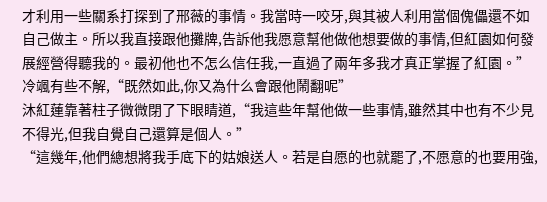才利用一些關系打探到了邢薇的事情。我當時一咬牙,與其被人利用當個傀儡還不如自己做主。所以我直接跟他攤牌,告訴他我愿意幫他做他想要做的事情,但紅園如何發展經營得聽我的。最初他也不怎么信任我,一直過了兩年多我才真正掌握了紅園。”
冷颯有些不解,“既然如此,你又為什么會跟他鬧翻呢”
沐紅蓮靠著柱子微微閉了下眼睛道,“我這些年幫他做一些事情,雖然其中也有不少見不得光,但我自覺自己還算是個人。”
“這幾年,他們總想將我手底下的姑娘送人。若是自愿的也就罷了,不愿意的也要用強,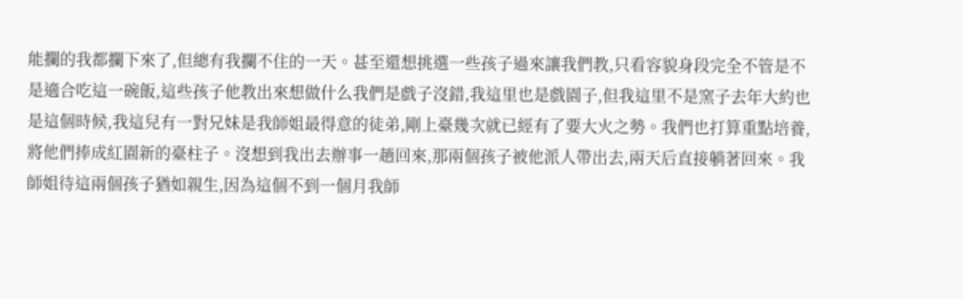能攔的我都攔下來了,但總有我攔不住的一天。甚至還想挑選一些孩子過來讓我們教,只看容貌身段完全不管是不是適合吃這一碗飯,這些孩子他教出來想做什么我們是戲子沒錯,我這里也是戲園子,但我這里不是窯子去年大約也是這個時候,我這兒有一對兄妹是我師姐最得意的徒弟,剛上臺幾次就已經有了要大火之勢。我們也打算重點培養,將他們捧成紅園新的臺柱子。沒想到我出去辦事一趟回來,那兩個孩子被他派人帶出去,兩天后直接躺著回來。我師姐待這兩個孩子猶如親生,因為這個不到一個月我師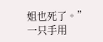姐也死了。”
一只手用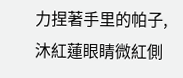力捏著手里的帕子,沐紅蓮眼睛微紅側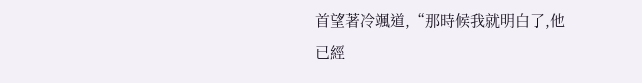首望著冷颯道,“那時候我就明白了,他已經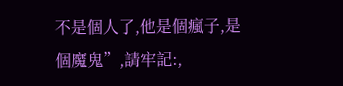不是個人了,他是個瘋子,是個魔鬼”,請牢記:,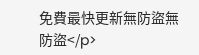免費最快更新無防盜無防盜</p>